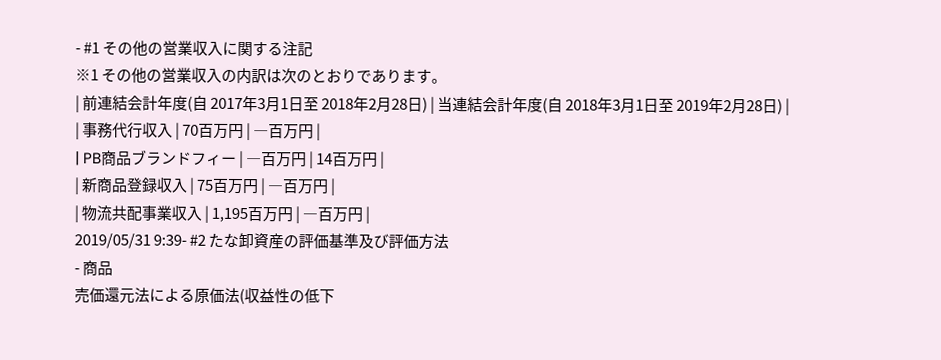- #1 その他の営業収入に関する注記
※1 その他の営業収入の内訳は次のとおりであります。
| 前連結会計年度(自 2017年3月1日至 2018年2月28日) | 当連結会計年度(自 2018年3月1日至 2019年2月28日) |
| 事務代行収入 | 70百万円 | ―百万円 |
| PB商品ブランドフィー | ―百万円 | 14百万円 |
| 新商品登録収入 | 75百万円 | ―百万円 |
| 物流共配事業収入 | 1,195百万円 | ―百万円 |
2019/05/31 9:39- #2 たな卸資産の評価基準及び評価方法
- 商品
売価還元法による原価法(収益性の低下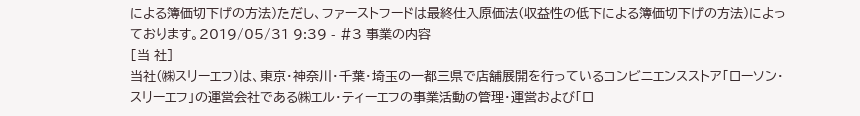による簿価切下げの方法)ただし、ファーストフードは最終仕入原価法(収益性の低下による簿価切下げの方法)によっております。2019/05/31 9:39 - #3 事業の内容
[当 社]
当社(㈱スリーエフ)は、東京・神奈川・千葉・埼玉の一都三県で店舗展開を行っているコンビニエンスストア「ローソン・スリーエフ」の運営会社である㈱エル・ティーエフの事業活動の管理・運営および「ロ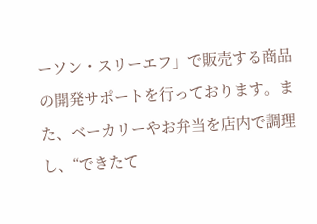ーソン・スリーエフ」で販売する商品の開発サポートを行っております。また、ベーカリーやお弁当を店内で調理し、“できたて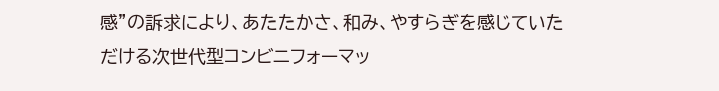感”の訴求により、あたたかさ、和み、やすらぎを感じていただける次世代型コンビニフォーマッ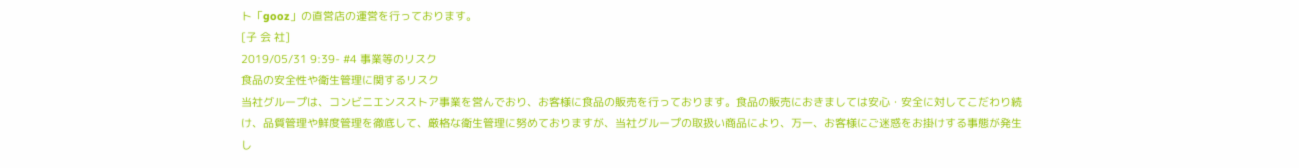ト「gooz」の直営店の運営を行っております。
[子 会 社]
2019/05/31 9:39- #4 事業等のリスク
食品の安全性や衛生管理に関するリスク
当社グループは、コンビニエンスストア事業を営んでおり、お客様に食品の販売を行っております。食品の販売におきましては安心・安全に対してこだわり続け、品質管理や鮮度管理を徹底して、厳格な衛生管理に努めておりますが、当社グループの取扱い商品により、万一、お客様にご迷惑をお掛けする事態が発生し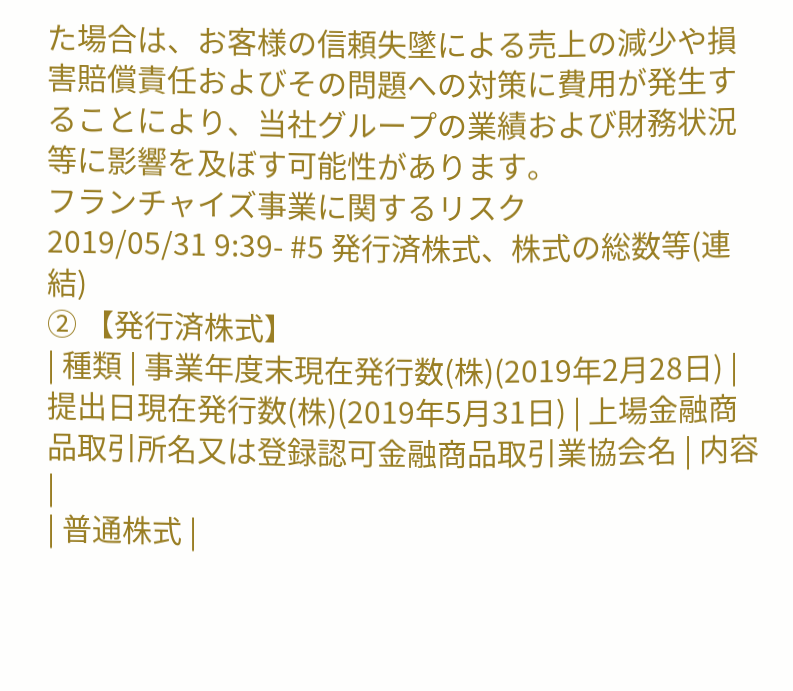た場合は、お客様の信頼失墜による売上の減少や損害賠償責任およびその問題への対策に費用が発生することにより、当社グループの業績および財務状況等に影響を及ぼす可能性があります。
フランチャイズ事業に関するリスク
2019/05/31 9:39- #5 発行済株式、株式の総数等(連結)
② 【発行済株式】
| 種類 | 事業年度末現在発行数(株)(2019年2月28日) | 提出日現在発行数(株)(2019年5月31日) | 上場金融商品取引所名又は登録認可金融商品取引業協会名 | 内容 |
| 普通株式 |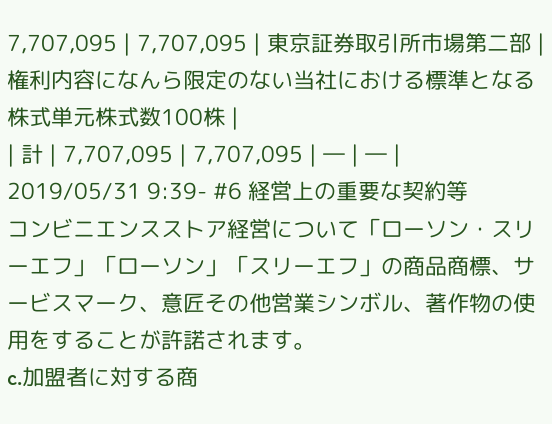7,707,095 | 7,707,095 | 東京証券取引所市場第二部 | 権利内容になんら限定のない当社における標準となる株式単元株式数100株 |
| 計 | 7,707,095 | 7,707,095 | ― | ― |
2019/05/31 9:39- #6 経営上の重要な契約等
コンビニエンスストア経営について「ローソン・スリーエフ」「ローソン」「スリーエフ」の商品商標、サービスマーク、意匠その他営業シンボル、著作物の使用をすることが許諾されます。
c.加盟者に対する商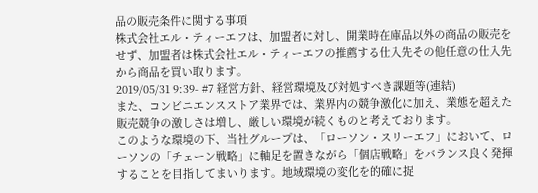品の販売条件に関する事項
株式会社エル・ティーエフは、加盟者に対し、開業時在庫品以外の商品の販売をせず、加盟者は株式会社エル・ティーエフの推薦する仕入先その他任意の仕入先から商品を買い取ります。
2019/05/31 9:39- #7 経営方針、経営環境及び対処すべき課題等(連結)
また、コンビニエンスストア業界では、業界内の競争激化に加え、業態を超えた販売競争の激しさは増し、厳しい環境が続くものと考えております。
このような環境の下、当社グループは、「ローソン・スリーエフ」において、ローソンの「チェーン戦略」に軸足を置きながら「個店戦略」をバランス良く発揮することを目指してまいります。地域環境の変化を的確に捉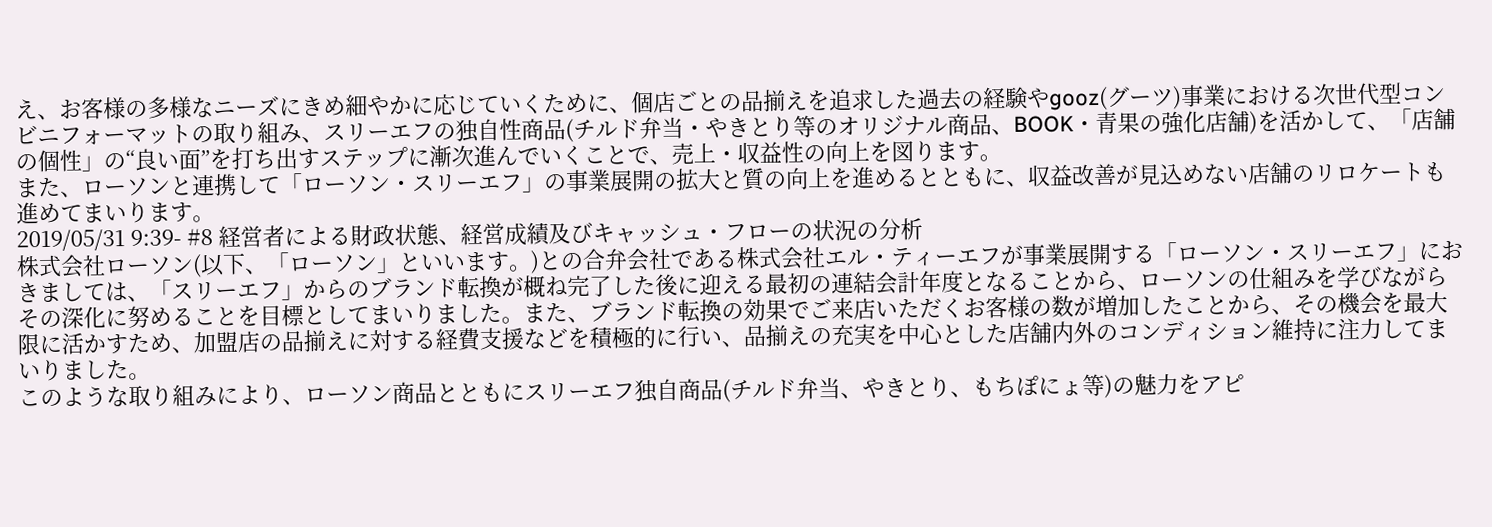え、お客様の多様なニーズにきめ細やかに応じていくために、個店ごとの品揃えを追求した過去の経験やgooz(グーツ)事業における次世代型コンビニフォーマットの取り組み、スリーエフの独自性商品(チルド弁当・やきとり等のオリジナル商品、BOOK・青果の強化店舗)を活かして、「店舗の個性」の“良い面”を打ち出すステップに漸次進んでいくことで、売上・収益性の向上を図ります。
また、ローソンと連携して「ローソン・スリーエフ」の事業展開の拡大と質の向上を進めるとともに、収益改善が見込めない店舗のリロケートも進めてまいります。
2019/05/31 9:39- #8 経営者による財政状態、経営成績及びキャッシュ・フローの状況の分析
株式会社ローソン(以下、「ローソン」といいます。)との合弁会社である株式会社エル・ティーエフが事業展開する「ローソン・スリーエフ」におきましては、「スリーエフ」からのブランド転換が概ね完了した後に迎える最初の連結会計年度となることから、ローソンの仕組みを学びながらその深化に努めることを目標としてまいりました。また、ブランド転換の効果でご来店いただくお客様の数が増加したことから、その機会を最大限に活かすため、加盟店の品揃えに対する経費支援などを積極的に行い、品揃えの充実を中心とした店舗内外のコンディション維持に注力してまいりました。
このような取り組みにより、ローソン商品とともにスリーエフ独自商品(チルド弁当、やきとり、もちぽにょ等)の魅力をアピ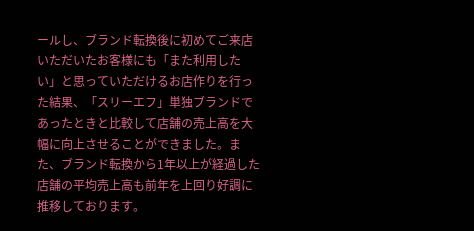ールし、ブランド転換後に初めてご来店いただいたお客様にも「また利用したい」と思っていただけるお店作りを行った結果、「スリーエフ」単独ブランドであったときと比較して店舗の売上高を大幅に向上させることができました。また、ブランド転換から1年以上が経過した店舗の平均売上高も前年を上回り好調に推移しております。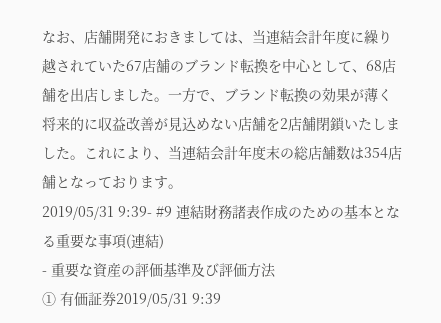なお、店舗開発におきましては、当連結会計年度に繰り越されていた67店舗のブランド転換を中心として、68店舗を出店しました。一方で、ブランド転換の効果が薄く将来的に収益改善が見込めない店舗を2店舗閉鎖いたしました。これにより、当連結会計年度末の総店舗数は354店舗となっております。
2019/05/31 9:39- #9 連結財務諸表作成のための基本となる重要な事項(連結)
- 重要な資産の評価基準及び評価方法
① 有価証券2019/05/31 9:39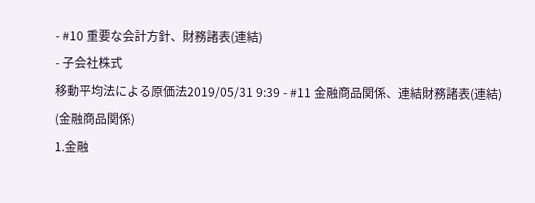- #10 重要な会計方針、財務諸表(連結)
- 子会社株式
移動平均法による原価法2019/05/31 9:39 - #11 金融商品関係、連結財務諸表(連結)
(金融商品関係)
1.金融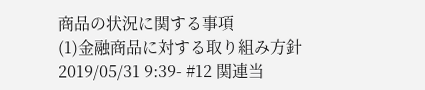商品の状況に関する事項
(1)金融商品に対する取り組み方針
2019/05/31 9:39- #12 関連当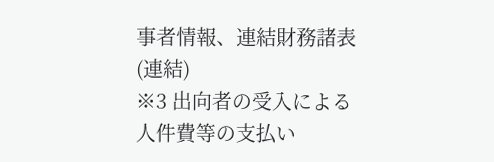事者情報、連結財務諸表(連結)
※3 出向者の受入による人件費等の支払い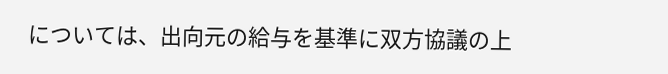については、出向元の給与を基準に双方協議の上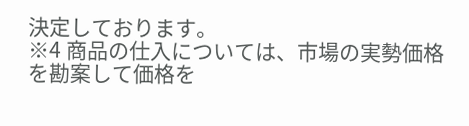決定しております。
※4 商品の仕入については、市場の実勢価格を勘案して価格を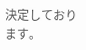決定しております。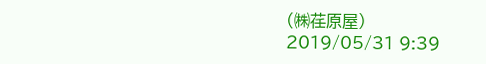(㈱荏原屋)
2019/05/31 9:39